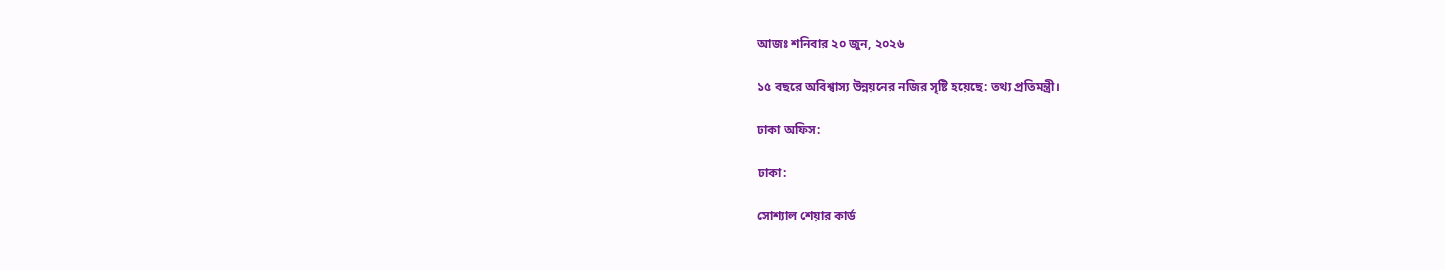আজঃ শনিবার ২০ জুন, ২০২৬

১৫ বছরে অবিশ্বাস্য উন্নয়নের নজির সৃষ্টি হয়েছে: তথ্য প্রতিমন্ত্রী।

ঢাকা অফিস:

ঢাকা:

সোশ্যাল শেয়ার কার্ড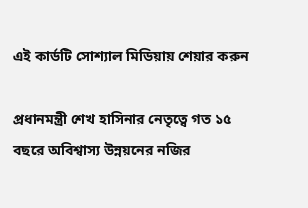এই কার্ডটি সোশ্যাল মিডিয়ায় শেয়ার করুন

প্রধানমন্ত্রী শেখ হাসিনার নেতৃত্বে গত ১৫ বছরে অবিশ্বাস্য উন্নয়নের নজির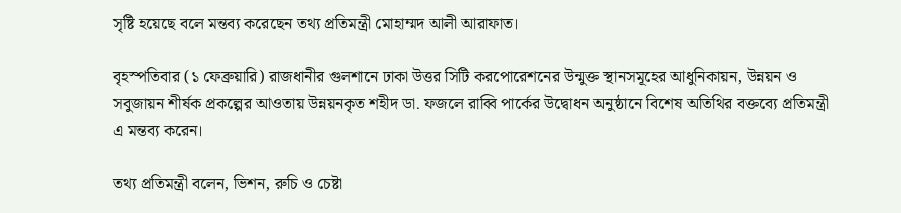সৃষ্টি হয়েছে বলে মন্তব্য করেছেন তথ্য প্রতিমন্ত্রী মোহাম্মদ আলী আরাফাত।

বৃহস্পতিবার (১ ফেব্রুয়ারি) রাজধানীর গুলশানে ঢাকা উত্তর সিটি করপোরেশনের উন্মুক্ত স্থানসমূহের আধুনিকায়ন, উন্নয়ন ও সবুজায়ন শীর্ষক প্রকল্পের আওতায় উন্নয়নকৃত শহীদ ডা. ফজলে রাব্বি পার্কের উদ্বোধন অনুষ্ঠানে বিশেষ অতিথির বক্তব্যে প্রতিমন্ত্রী এ মন্তব্য করেন।

তথ্য প্রতিমন্ত্রী বলেন, ভিশন, রুচি ও চেষ্টা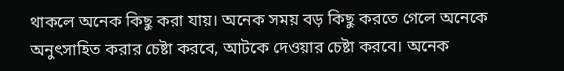থাকলে অনেক কিছু করা যায়। অনেক সময় বড় কিছু করতে গেলে অনেকে অনুৎসাহিত করার চেষ্টা করবে, আটকে দেওয়ার চেষ্টা করবে। অনেক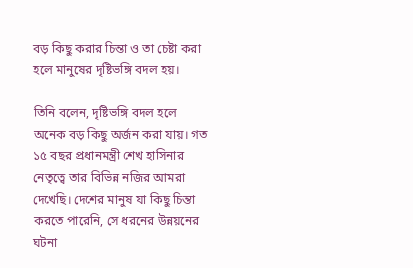বড় কিছু করার চিন্তা ও তা চেষ্টা করা হলে মানুষের দৃষ্টিভঙ্গি বদল হয়।

তিনি বলেন, দৃষ্টিভঙ্গি বদল হলে অনেক বড় কিছু অর্জন করা যায়। গত ১৫ বছর প্রধানমন্ত্রী শেখ হাসিনার নেতৃত্বে তার বিভিন্ন নজির আমরা দেখেছি। দেশের মানুষ যা কিছু চিন্তা করতে পারেনি, সে ধরনের উন্নয়নের ঘটনা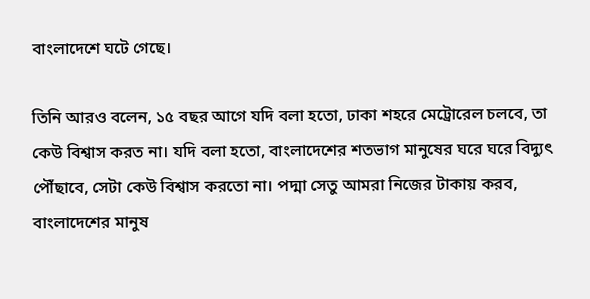বাংলাদেশে ঘটে গেছে।

তিনি আরও বলেন, ১৫ বছর আগে যদি বলা হতো, ঢাকা শহরে মেট্রোরেল চলবে, তা কেউ বিশ্বাস করত না। যদি বলা হতো, বাংলাদেশের শতভাগ মানুষের ঘরে ঘরে বিদ্যুৎ পৌঁছাবে, সেটা কেউ বিশ্বাস করতো না। পদ্মা সেতু আমরা নিজের টাকায় করব, বাংলাদেশের মানুষ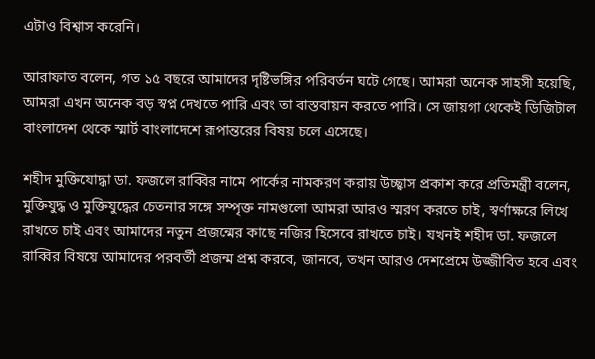এটাও বিশ্বাস করেনি।

আরাফাত বলেন, গত ১৫ বছরে আমাদের দৃষ্টিভঙ্গির পরিবর্তন ঘটে গেছে। আমরা অনেক সাহসী হয়েছি, আমরা এখন অনেক বড় স্বপ্ন দেখতে পারি এবং তা বাস্তবায়ন করতে পারি। সে জায়গা থেকেই ডিজিটাল বাংলাদেশ থেকে স্মার্ট বাংলাদেশে রূপান্তরের বিষয় চলে এসেছে।

শহীদ মুক্তিযোদ্ধা ডা. ফজলে রাব্বির নামে পার্কের নামকরণ করায় উচ্ছ্বাস প্রকাশ করে প্রতিমন্ত্রী বলেন, মুক্তিযুদ্ধ ও মুক্তিযুদ্ধের চেতনার সঙ্গে সম্পৃক্ত নামগুলো আমরা আরও স্মরণ করতে চাই, স্বর্ণাক্ষরে লিখে রাখতে চাই এবং আমাদের নতুন প্রজন্মের কাছে নজির হিসেবে রাখতে চাই। যখনই শহীদ ডা. ফজলে রাব্বির বিষয়ে আমাদের পরবর্তী প্রজন্ম প্রশ্ন করবে, জানবে, তখন আরও দেশপ্রেমে উজ্জীবিত হবে এবং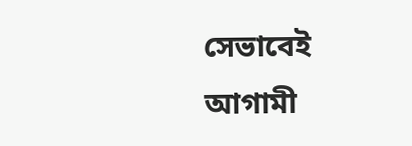সেভাবেই আগামী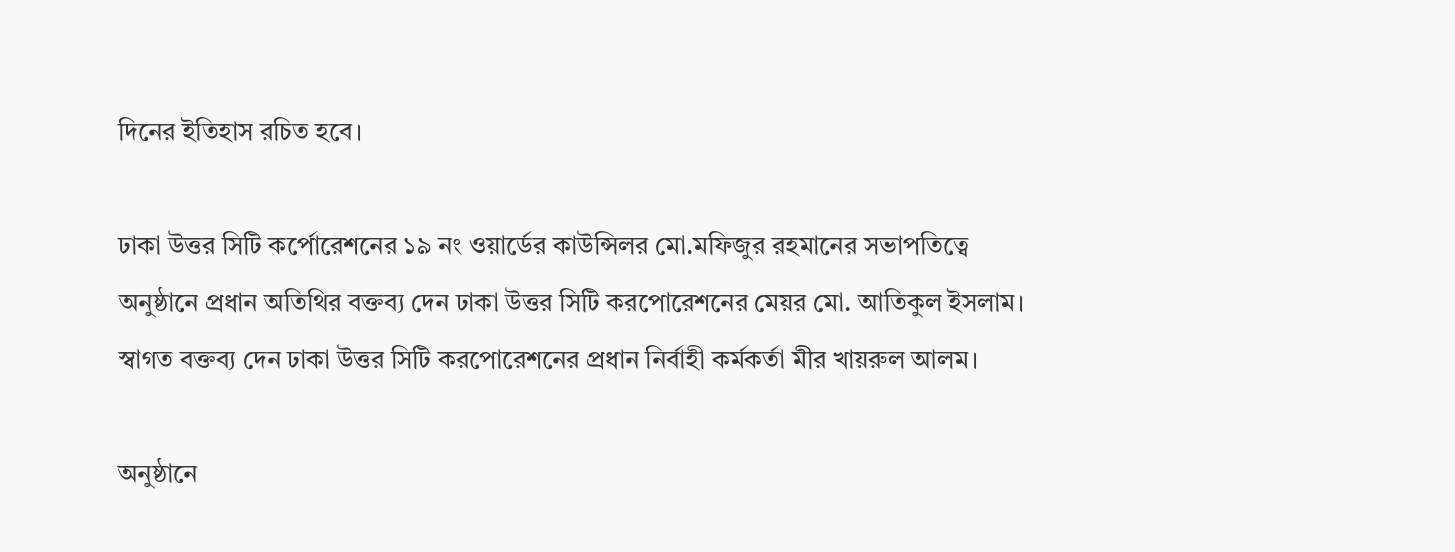দিনের ইতিহাস রচিত হবে।

ঢাকা উত্তর সিটি কর্পোরেশনের ১৯ নং ওয়ার্ডের কাউন্সিলর মো.মফিজুর রহমানের সভাপতিত্বে অনুষ্ঠানে প্রধান অতিথির বক্তব্য দেন ঢাকা উত্তর সিটি করপোরেশনের মেয়র মো. আতিকুল ইসলাম। স্বাগত বক্তব্য দেন ঢাকা উত্তর সিটি করপোরেশনের প্রধান নির্বাহী কর্মকর্তা মীর খায়রুল আলম।

অনুষ্ঠানে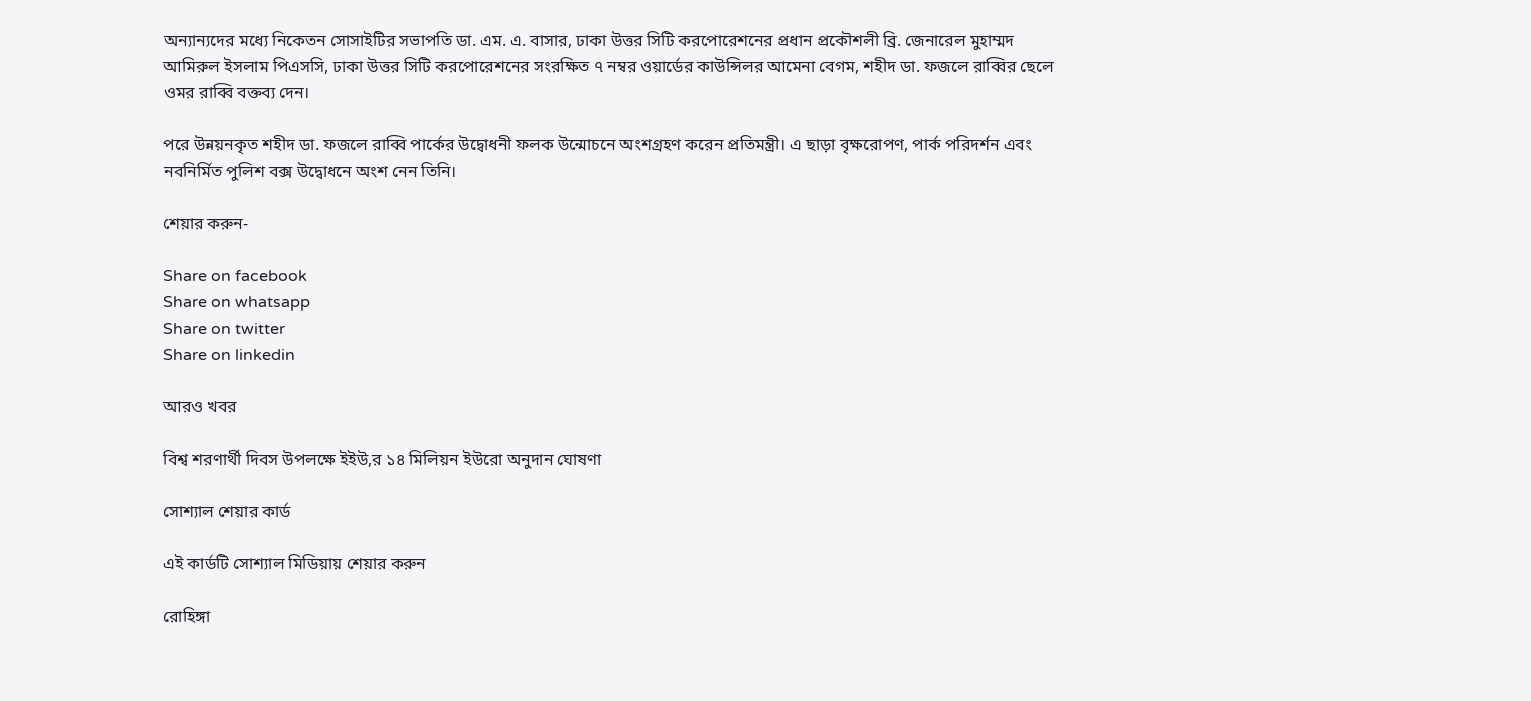অন্যান্যদের মধ্যে নিকেতন সোসাইটির সভাপতি ডা. এম. এ. বাসার, ঢাকা উত্তর সিটি করপোরেশনের প্রধান প্রকৌশলী ব্রি. জেনারেল মুহাম্মদ আমিরুল ইসলাম পিএসসি, ঢাকা উত্তর সিটি করপোরেশনের সংরক্ষিত ৭ নম্বর ওয়ার্ডের কাউন্সিলর আমেনা বেগম, শহীদ ডা. ফজলে রাব্বির ছেলে ওমর রাব্বি বক্তব্য দেন।

পরে উন্নয়নকৃত শহীদ ডা. ফজলে রাব্বি পার্কের উদ্বোধনী ফলক উন্মোচনে অংশগ্রহণ করেন প্রতিমন্ত্রী। এ ছাড়া বৃক্ষরোপণ, পার্ক পরিদর্শন এবং নবনির্মিত পুলিশ বক্স উদ্বোধনে অংশ নেন তিনি।

শেয়ার করুন-

Share on facebook
Share on whatsapp
Share on twitter
Share on linkedin

আরও খবর

বিশ্ব শরণার্থী দিবস উপলক্ষে ইইউ,র ১৪ মিলিয়ন ইউরো অনুদান ঘোষণা

সোশ্যাল শেয়ার কার্ড

এই কার্ডটি সোশ্যাল মিডিয়ায় শেয়ার করুন

রোহিঙ্গা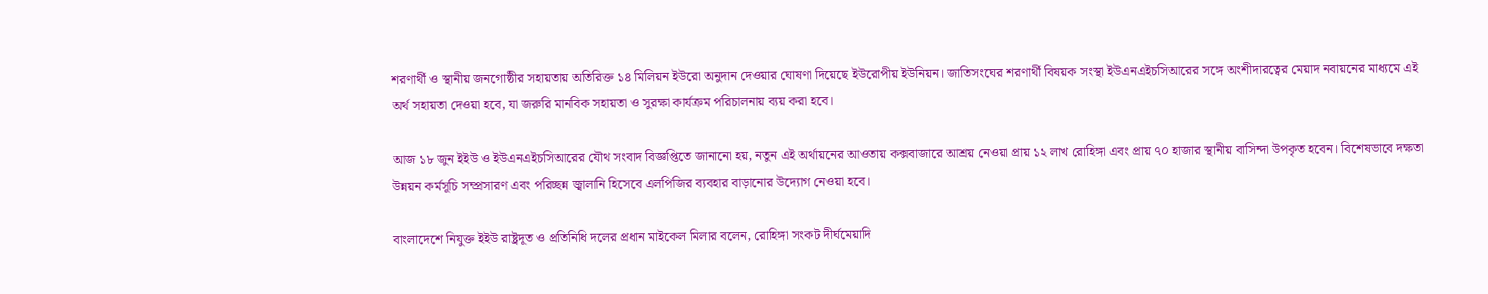শরণার্থী ও স্থানীয় জনগোষ্ঠীর সহায়তায় অতিরিক্ত ১৪ মিলিয়ন ইউরো অনুদান দেওয়ার ঘোষণা দিয়েছে ইউরোপীয় ইউনিয়ন। জাতিসংঘের শরণার্থী বিষয়ক সংস্থা ইউএনএইচসিআরের সঙ্গে অংশীদারত্বের মেয়াদ নবায়নের মাধ্যমে এই অর্থ সহায়তা দেওয়া হবে, যা জরুরি মানবিক সহায়তা ও সুরক্ষা কার্যক্রম পরিচালনায় ব্যয় করা হবে।

আজ ১৮ জুন ইইউ ও ইউএনএইচসিআরের যৌথ সংবাদ বিজ্ঞপ্তিতে জানানো হয়, নতুন এই অর্থায়নের আওতায় কক্সবাজারে আশ্রয় নেওয়া প্রায় ১২ লাখ রোহিঙ্গা এবং প্রায় ৭০ হাজার স্থানীয় বাসিন্দা উপকৃত হবেন। বিশেষভাবে দক্ষতা উন্নয়ন কর্মসূচি সম্প্রসারণ এবং পরিচ্ছন্ন জ্বালানি হিসেবে এলপিজির ব্যবহার বাড়ানোর উদ্যোগ নেওয়া হবে।

বাংলাদেশে নিযুক্ত ইইউ রাষ্ট্রদূত ও প্রতিনিধি দলের প্রধান মাইকেল মিলার বলেন, রোহিঙ্গা সংকট দীর্ঘমেয়াদি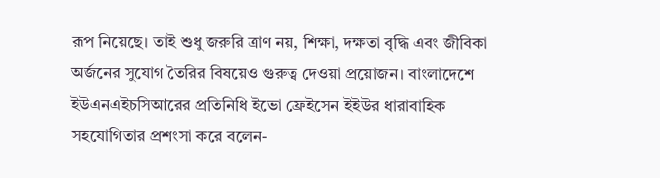রূপ নিয়েছে। তাই শুধু জরুরি ত্রাণ নয়, শিক্ষা, দক্ষতা বৃদ্ধি এবং জীবিকা অর্জনের সুযোগ তৈরির বিষয়েও গুরুত্ব দেওয়া প্রয়োজন। বাংলাদেশে ইউএনএইচসিআরের প্রতিনিধি ইভো ফ্রেইসেন ইইউর ধারাবাহিক সহযোগিতার প্রশংসা করে বলেন-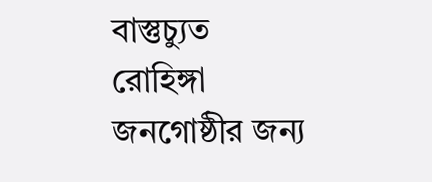বাস্তুচ্যুত রোহিঙ্গা জনগোষ্ঠীর জন্য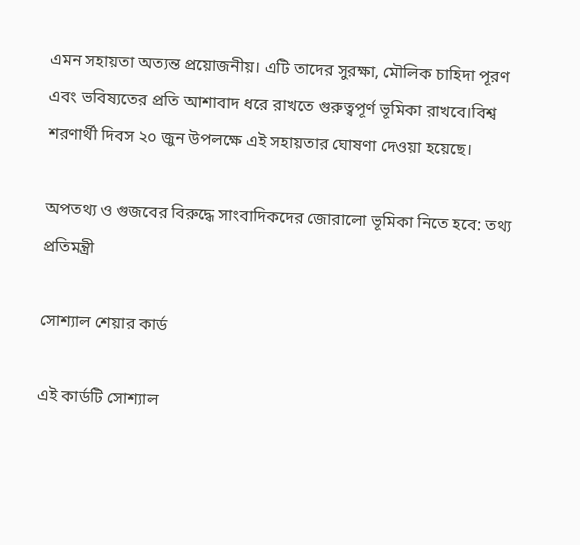এমন সহায়তা অত্যন্ত প্রয়োজনীয়। এটি তাদের সুরক্ষা, মৌলিক চাহিদা পূরণ এবং ভবিষ্যতের প্রতি আশাবাদ ধরে রাখতে গুরুত্বপূর্ণ ভূমিকা রাখবে।বিশ্ব শরণার্থী দিবস ২০ জুন উপলক্ষে এই সহায়তার ঘোষণা দেওয়া হয়েছে।

অপতথ্য ও গুজবের বিরুদ্ধে সাংবাদিকদের জোরালো ভূমিকা নিতে হবে: তথ্য প্রতিমন্ত্রী

সোশ্যাল শেয়ার কার্ড

এই কার্ডটি সোশ্যাল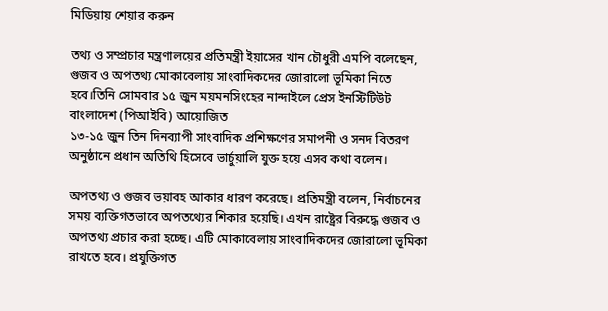মিডিয়ায় শেয়ার করুন

তথ্য ও সম্প্রচার মন্ত্রণালয়ের প্রতিমন্ত্রী ইয়াসের খান চৌধুরী এমপি বলেছেন, গুজব ও অপতথ্য মোকাবেলায় সাংবাদিকদের জোরালো ভূমিকা নিতে হবে।তিনি সোমবার ১৫ জুন ময়মনসিংহের নান্দাইলে প্রেস ইনস্টিটিউট বাংলাদেশ (পিআইবি) আয়োজিত
১৩-১৫ জুন তিন দিনব্যাপী সাংবাদিক প্রশিক্ষণের সমাপনী ও সনদ বিতরণ অনুষ্ঠানে প্রধান অতিথি হিসেবে ভার্চুয়ালি যুক্ত হয়ে এসব কথা বলেন।

অপতথ্য ও গুজব ভয়াবহ আকার ধারণ করেছে। প্রতিমন্ত্রী বলেন, নির্বাচনের সময় ব্যক্তিগতভাবে অপতথ্যের শিকার হয়েছি। এখন রাষ্ট্রের বিরুদ্ধে গুজব ও অপতথ্য প্রচার করা হচ্ছে। এটি মোকাবেলায় সাংবাদিকদের জোরালো ভূমিকা রাখতে হবে। প্রযুক্তিগত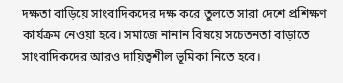দক্ষতা বাড়িয়ে সাংবাদিকদের দক্ষ করে তুলতে সারা দেশে প্রশিক্ষণ কার্যক্রম নেওয়া হবে। সমাজে নানান বিষয়ে সচেতনতা বাড়াতে সাংবাদিকদের আরও দায়িত্বশীল ভূমিকা নিতে হবে।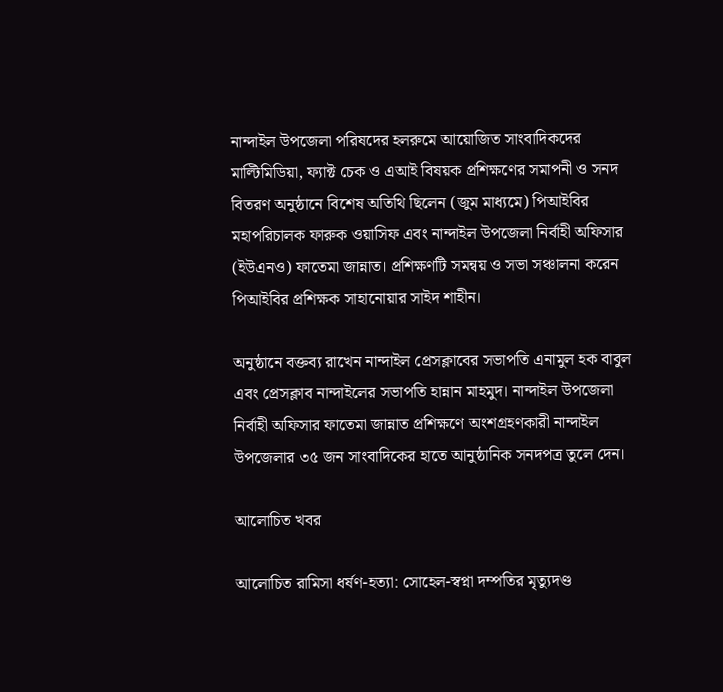নান্দাইল উপজেলা পরিষদের হলরুমে আয়োজিত সাংবাদিকদের মাল্টিমিডিয়া, ফ্যাক্ট চেক ও এআই বিষয়ক প্রশিক্ষণের সমাপনী ও সনদ বিতরণ অনুষ্ঠানে বিশেষ অতিথি ছিলেন (জুম মাধ্যমে) পিআইবির মহাপরিচালক ফারুক ওয়াসিফ এবং নান্দাইল উপজেলা নির্বাহী অফিসার (ইউএনও) ফাতেমা জান্নাত। প্রশিক্ষণটি সমন্বয় ও সভা সঞ্চালনা করেন পিআইবির প্রশিক্ষক সাহানোয়ার সাইদ শাহীন।

অনুষ্ঠানে বক্তব্য রাখেন নান্দাইল প্রেসক্লাবের সভাপতি এনামুল হক বাবুল এবং প্রেসক্লাব নান্দাইলের সভাপতি হান্নান মাহমুদ। নান্দাইল উপজেলা নির্বাহী অফিসার ফাতেমা জান্নাত প্রশিক্ষণে অংশগ্রহণকারী নান্দাইল উপজেলার ৩৫ জন সাংবাদিকের হাতে আনুষ্ঠানিক সনদপত্র তুলে দেন।

আলোচিত খবর

আলোচিত রামিসা ধর্ষণ-হত্যা: সোহেল-স্বপ্না দম্পতির মৃত্যুদণ্ড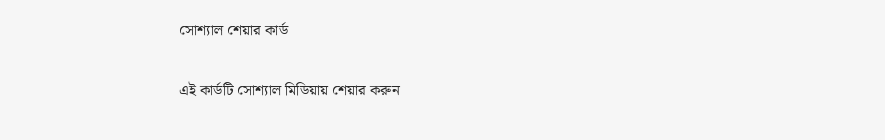সোশ্যাল শেয়ার কার্ড

এই কার্ডটি সোশ্যাল মিডিয়ায় শেয়ার করুন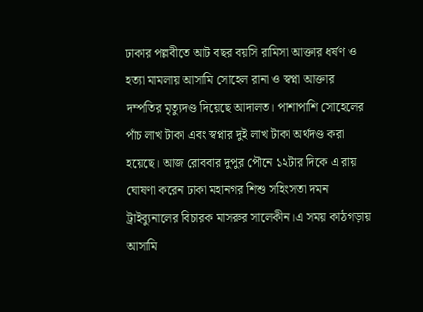ঢাকার পল্লবীতে আট বছর বয়সি রামিসা আক্তার ধর্ষণ ও হত্যা মামলায় আসামি সোহেল রানা ও স্বপ্না আক্তার দম্পতির মৃত্যুদণ্ড দিয়েছে আদালত। পাশাপাশি সোহেলের পাঁচ লাখ টাকা এবং স্বপ্নার দুই লাখ টাকা অর্থদণ্ড করা হয়েছে। আজ রোববার দুপুর পৌনে ১২টার দিকে এ রায় ঘোষণা করেন ঢাকা মহানগর শিশু সহিংসতা দমন ট্রাইব্যুনালের বিচারক মাসরুর সালেকীন।এ সময় কাঠগড়ায় আসামি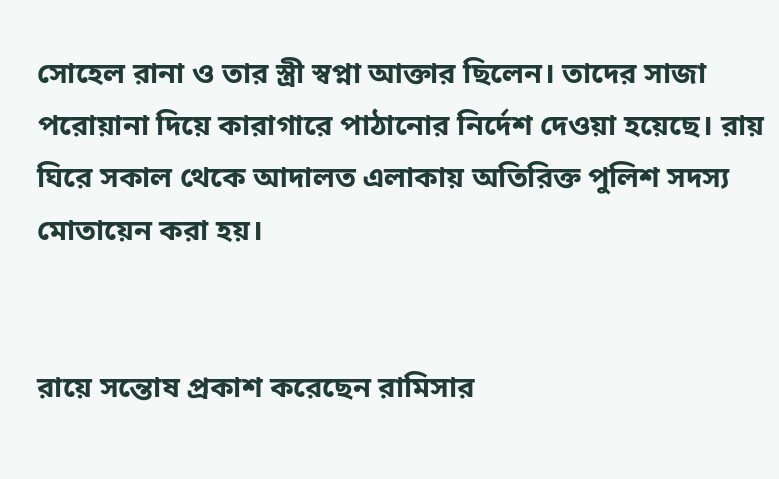সোহেল রানা ও তার স্ত্রী স্বপ্না আক্তার ছিলেন। তাদের সাজা পরোয়ানা দিয়ে কারাগারে পাঠানোর নির্দেশ দেওয়া হয়েছে। রায় ঘিরে সকাল থেকে আদালত এলাকায় অতিরিক্ত পুলিশ সদস্য মোতায়েন করা হয়।


রায়ে সন্তোষ প্রকাশ করেছেন রামিসার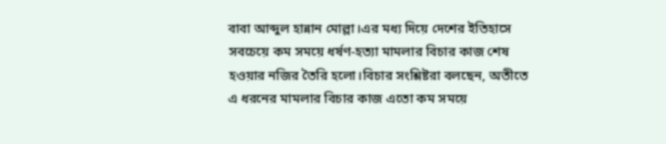বাবা আব্দুল হান্নান মোল্লা।এর মধ্য দিয়ে দেশের ইতিহাসে সবচেয়ে কম সময়ে ধর্ষণ-হত্যা মামলার বিচার কাজ শেষ হওয়ার নজির তৈরি হলো।বিচার সংশ্লিষ্টরা বলছেন, অতীতে এ ধরনের মামলার বিচার কাজ এতো কম সময়ে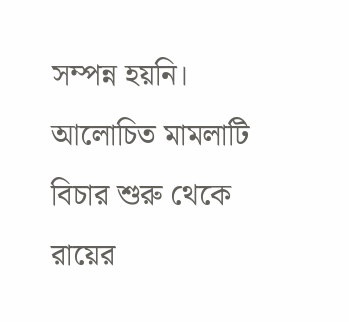সম্পন্ন হয়নি। আলোচিত মামলাটি বিচার শুরু থেকে রায়ের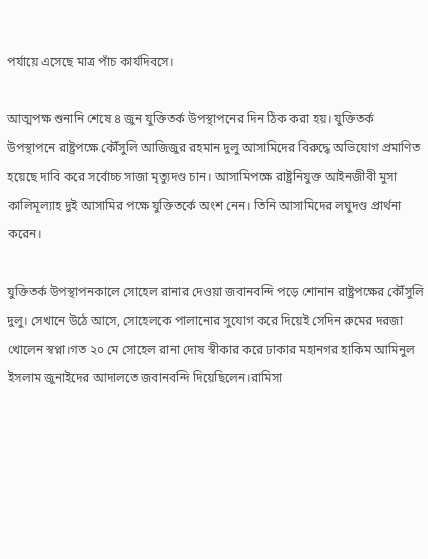পর্যায়ে এসেছে মাত্র পাঁচ কার্যদিবসে।

আত্মপক্ষ শুনানি শেষে ৪ জুন যুক্তিতর্ক উপস্থাপনের দিন ঠিক করা হয়। যুক্তিতর্ক উপস্থাপনে রাষ্ট্রপক্ষে কৌঁসুলি আজিজুর রহমান দুলু আসামিদের বিরুদ্ধে অভিযোগ প্রমাণিত হয়েছে দাবি করে সর্বোচ্চ সাজা মৃত্যুদণ্ড চান। আসামিপক্ষে রাষ্ট্রনিযুক্ত আইনজীবী মুসা কালিমূল্যাহ দুই আসামির পক্ষে যুক্তিতর্কে অংশ নেন। তিনি আসামিদের লঘুদণ্ড প্রার্থনা করেন।

যুক্তিতর্ক উপস্থাপনকালে সোহেল রানার দেওয়া জবানবন্দি পড়ে শোনান রাষ্ট্রপক্ষের কৌঁসুলি দুলু। সেখানে উঠে আসে, সোহেলকে পালানোর সুযোগ করে দিয়েই সেদিন রুমের দরজা খোলেন স্বপ্না।গত ২০ মে সোহেল রানা দোষ স্বীকার করে ঢাকার মহানগর হাকিম আমিনুল ইসলাম জুনাইদের আদালতে জবানবন্দি দিয়েছিলেন।রামিসা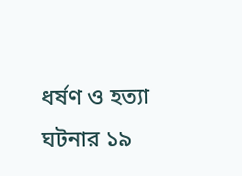ধর্ষণ ও হত্যা ঘটনার ১৯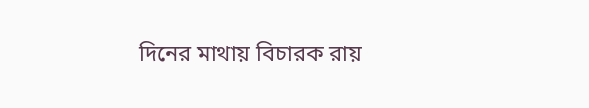দিনের মাথায় বিচারক রায়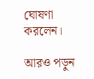ঘোষণা করলেন।

আরও পড়ুন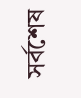সর্বশেষ